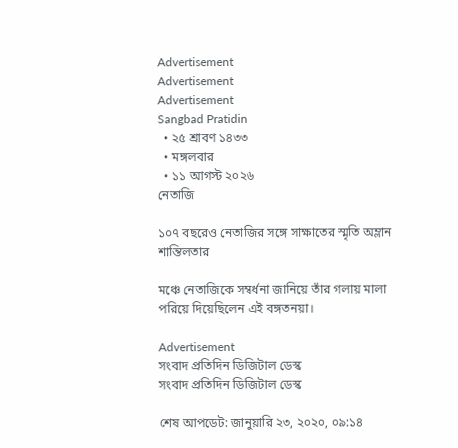Advertisement
Advertisement
Advertisement
Sangbad Pratidin
  • ২৫ শ্রাবণ ১৪৩৩
  • মঙ্গলবার
  • ১১ আগস্ট ২০২৬
নেতাজি

১০৭ বছরেও নেতাজির সঙ্গে সাক্ষাতের স্মৃতি অম্লান শান্তিলতার

মঞ্চে নেতাজিকে সম্বর্ধনা জানিয়ে তাঁর গলায় মালা পরিয়ে দিয়েছিলেন এই বঙ্গতনয়া।

Advertisement
সংবাদ প্রতিদিন ডিজিটাল ডেস্ক
সংবাদ প্রতিদিন ডিজিটাল ডেস্ক

শেষ আপডেট: জানুয়ারি ২৩, ২০২০, ০৯:১৪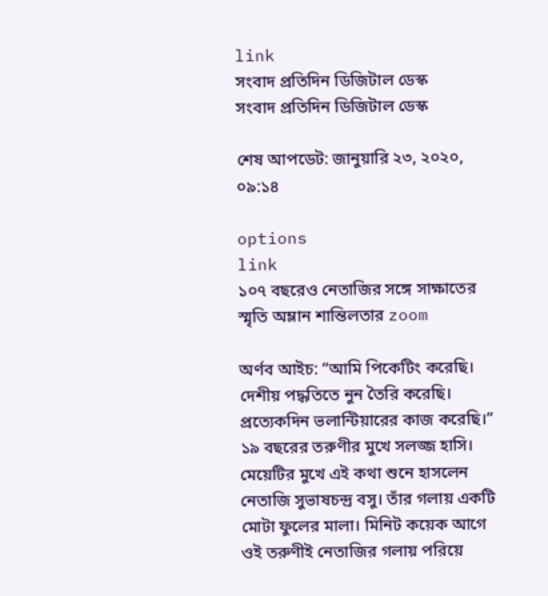link
সংবাদ প্রতিদিন ডিজিটাল ডেস্ক
সংবাদ প্রতিদিন ডিজিটাল ডেস্ক

শেষ আপডেট: জানুয়ারি ২৩, ২০২০, ০৯:১৪

options
link
১০৭ বছরেও নেতাজির সঙ্গে সাক্ষাতের স্মৃতি অম্লান শান্তিলতার zoom

অর্ণব আইচ: “আমি পিকেটিং করেছি। দেশীয় পদ্ধতিতে নুন তৈরি করেছি। প্রত্যেকদিন ভলান্টিয়ারের কাজ করেছি।” ১৯ বছরের তরুণীর মুখে সলজ্জ হাসি। মেয়েটির মুখে এই কথা শুনে হাসলেন নেতাজি সুভাষচন্দ্র বসু। তাঁর গলায় একটি মোটা ফুলের মালা। মিনিট কয়েক আগে ওই তরুণীই নেতাজির গলায় পরিয়ে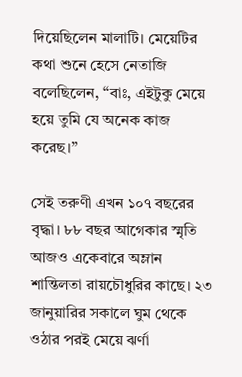দিয়েছিলেন মালাটি। মেয়েটির কথা শুনে হেসে নেতাজি বলেছিলেন, “বাঃ, এইটুকু মেয়ে হয়ে তুমি যে অনেক কাজ করেছ।”

সেই তরুণী এখন ১০৭ বছরের বৃদ্ধা। ৮৮ বছর আগেকার স্মৃতি আজও একেবারে অম্লান শান্তিলতা রায়চৌধুরির কাছে। ২৩ জানুয়ারির সকালে ঘুম থেকে ওঠার পরই মেয়ে ঝর্ণা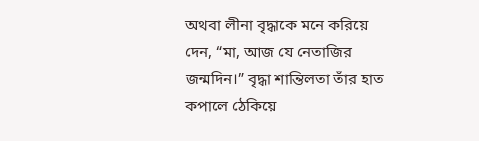অথবা লীনা বৃদ্ধাকে মনে করিয়ে দেন, “মা, আজ যে নেতাজির জন্মদিন।” বৃদ্ধা শান্তিলতা তাঁর হাত কপালে ঠেকিয়ে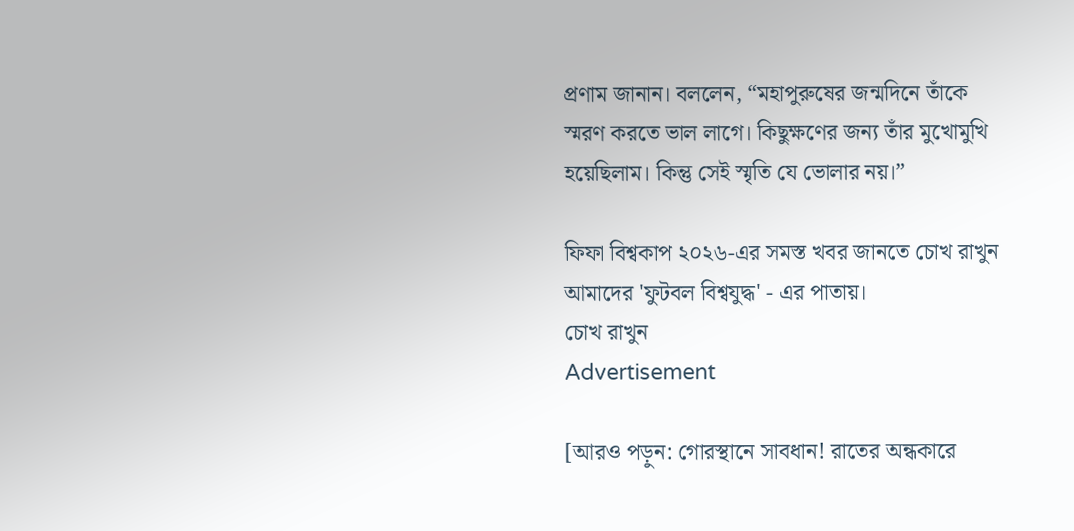প্রণাম জানান। বললেন, “মহাপুরুষের জন্মদিনে তাঁকে স্মরণ করতে ভাল লাগে। কিছুক্ষণের জন্য তাঁর মুখোমুখি হয়েছিলাম। কিন্তু সেই স্মৃতি যে ভোলার নয়।”

ফিফা বিশ্বকাপ ২০২৬-এর সমস্ত খবর জানতে চোখ রাখুন আমাদের 'ফুটবল বিশ্বযুদ্ধ' - এর পাতায়।
চোখ রাখুন
Advertisement

[আরও পড়ুন: গোরস্থানে সাবধান! রাতের অন্ধকারে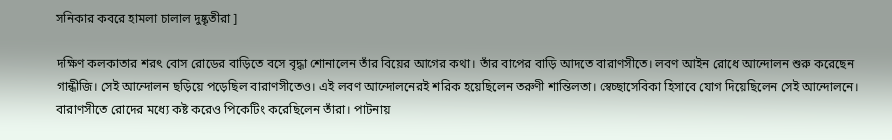সনিকার কবরে হামলা চালাল দুষ্কৃতীরা ]

দক্ষিণ কলকাতার শরৎ বোস রোডের বাড়িতে বসে বৃদ্ধা শোনালেন তাঁর বিয়ের আগের কথা। তাঁর বাপের বাড়ি আদতে বারাণসীতে। লবণ আইন রোধে আন্দোলন শুরু করেছেন গান্ধীজি। সেই আন্দোলন ছড়িয়ে পড়েছিল বারাণসীতেও। এই লবণ আন্দোলনেরই শরিক হয়েছিলেন তরুণী শান্তিলতা। স্বেচ্ছাসেবিকা হিসাবে যোগ দিয়েছিলেন সেই আন্দোলনে। বারাণসীতে রোদের মধ্যে কষ্ট করেও পিকেটিং করেছিলেন তাঁরা। পাটনায়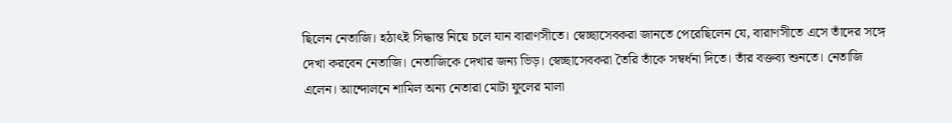ছিলেন নেতাজি। হঠাৎই সিদ্ধান্ত নিয়ে চলে যান বারাণসীতে। স্বেচ্ছাসেবকরা জানতে পেরেছিলেন যে, বারাণসীতে এসে তাঁদের সঙ্গে দেখা করবেন নেতাজি। নেতাজিকে দেখার জন্য ভিড়। স্বেচ্ছাসেবকরা তৈরি তাঁকে সম্বর্ধনা দিতে। তাঁর বক্তব্য শুনতে। নেতাজি এলেন। আন্দোলনে শামিল অন্য নেতারা মোটা ফুলের মালা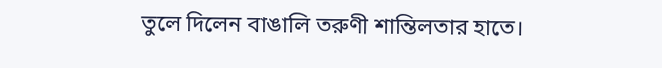তুলে দিলেন বাঙালি তরুণী শান্তিলতার হাতে।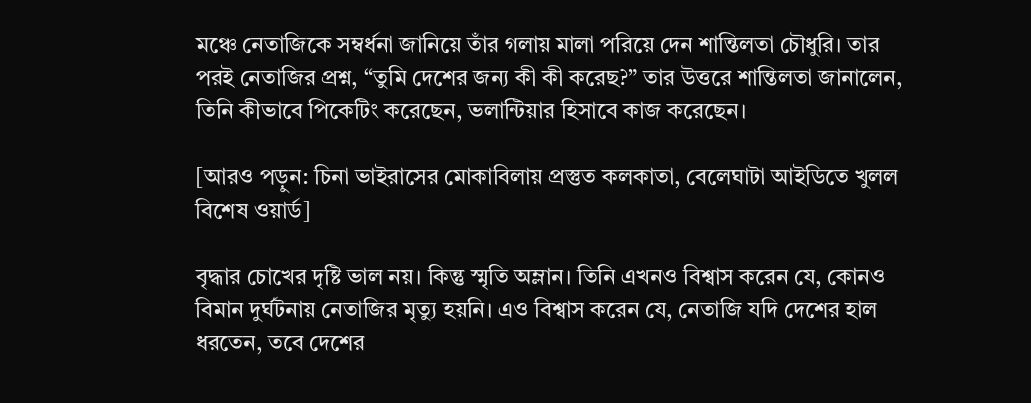মঞ্চে নেতাজিকে সম্বর্ধনা জানিয়ে তাঁর গলায় মালা পরিয়ে দেন শান্তিলতা চৌধুরি। তার পরই নেতাজির প্রশ্ন, “তুমি দেশের জন্য কী কী করেছ?” তার উত্তরে শান্তিলতা জানালেন, তিনি কীভাবে পিকেটিং করেছেন, ভলান্টিয়ার হিসাবে কাজ করেছেন।

[আরও পড়ুন: চিনা ভাইরাসের মোকাবিলায় প্রস্তুত কলকাতা, বেলেঘাটা আইডিতে খুলল বিশেষ ওয়ার্ড]

বৃদ্ধার চোখের দৃষ্টি ভাল নয়। কিন্তু স্মৃতি অম্লান। তিনি এখনও বিশ্বাস করেন যে, কোনও বিমান দুর্ঘটনায় নেতাজির মৃত্যু হয়নি। এও বিশ্বাস করেন যে, নেতাজি যদি দেশের হাল ধরতেন, তবে দেশের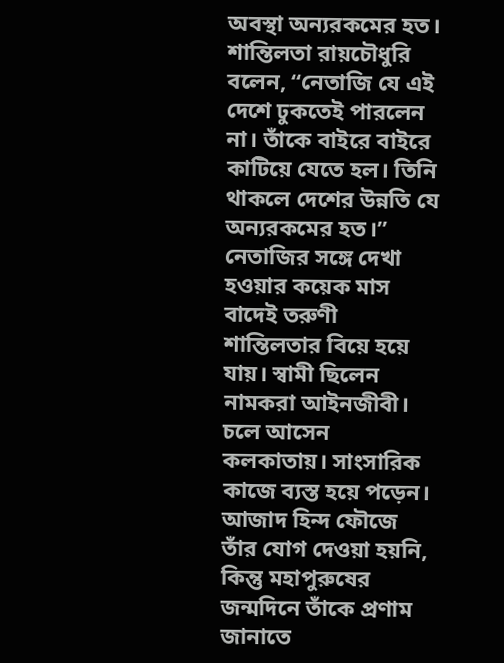অবস্থা অন্যরকমের হত। শান্তিলতা রায়চৌধুরি বলেন, “নেতাজি যে এই দেশে ঢুকতেই পারলেন না। তাঁকে বাইরে বাইরে কাটিয়ে যেতে হল। তিনি থাকলে দেশের উন্নতি যে অন্যরকমের হত।” নেতাজির সঙ্গে দেখা হওয়ার কয়েক মাস বাদেই তরুণী শান্তিলতার বিয়ে হয়ে যায়। স্বামী ছিলেন নামকরা আইনজীবী। চলে আসেন কলকাতায়। সাংসারিক কাজে ব্যস্ত হয়ে পড়েন। আজাদ হিন্দ ফৌজে তাঁর যোগ দেওয়া হয়নি, কিন্তু মহাপুরুষের জন্মদিনে তাঁকে প্রণাম জানাতে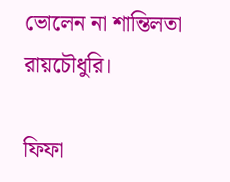ভোলেন না শান্তিলতা রায়চৌধুরি।

ফিফা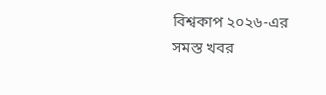বিশ্বকাপ ২০২৬-এর সমস্ত খবর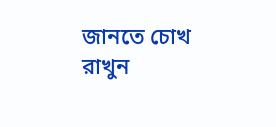জানতে চোখ রাখুন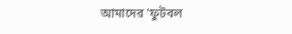আমাদের 'ফুটবল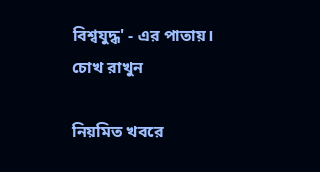বিশ্বযুদ্ধ' - এর পাতায়।
চোখ রাখুন

নিয়মিত খবরে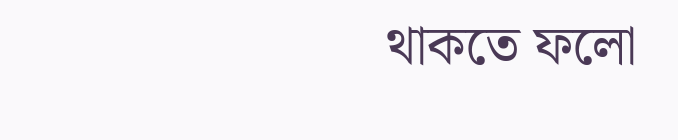থাকতে ফলো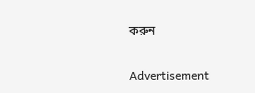করুন

Advertisement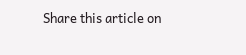Share this article on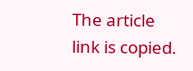The article link is copied.